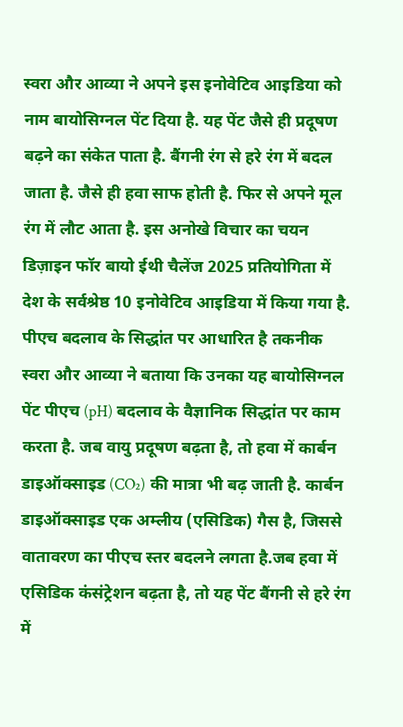स्वरा और आव्या ने अपने इस इनोवेटिव आइडिया को नाम बायोसिग्नल पेंट दिया है. यह पेंट जैसे ही प्रदूषण बढ़ने का संकेत पाता है. बैंगनी रंग से हरे रंग में बदल जाता है. जैसे ही हवा साफ होती है. फिर से अपने मूल रंग में लौट आता है. इस अनोखे विचार का चयन डिज़ाइन फॉर बायो ईथी चैलेंज 2025 प्रतियोगिता में देश के सर्वश्रेष्ठ 10 इनोवेटिव आइडिया में किया गया है.
पीएच बदलाव के सिद्धांत पर आधारित है तकनीक
स्वरा और आव्या ने बताया कि उनका यह बायोसिग्नल पेंट पीएच (pH) बदलाव के वैज्ञानिक सिद्धांत पर काम करता है. जब वायु प्रदूषण बढ़ता है, तो हवा में कार्बन डाइऑक्साइड (CO₂) की मात्रा भी बढ़ जाती है. कार्बन डाइऑक्साइड एक अम्लीय (एसिडिक) गैस है, जिससे वातावरण का पीएच स्तर बदलने लगता है.जब हवा में एसिडिक कंसंट्रेशन बढ़ता है, तो यह पेंट बैंगनी से हरे रंग में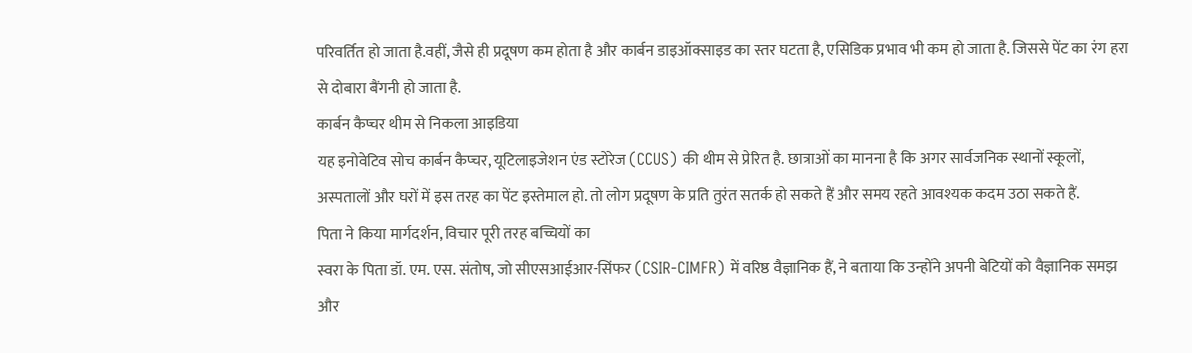परिवर्तित हो जाता है.वहीं, जैसे ही प्रदूषण कम होता है और कार्बन डाइऑक्साइड का स्तर घटता है, एसिडिक प्रभाव भी कम हो जाता है. जिससे पेंट का रंग हरा से दोबारा बैंगनी हो जाता है.
कार्बन कैप्चर थीम से निकला आइडिया
यह इनोवेटिव सोच कार्बन कैप्चर, यूटिलाइजेशन एंड स्टोरेज (CCUS) की थीम से प्रेरित है. छात्राओं का मानना है कि अगर सार्वजनिक स्थानों स्कूलों, अस्पतालों और घरों में इस तरह का पेंट इस्तेमाल हो. तो लोग प्रदूषण के प्रति तुरंत सतर्क हो सकते हैं और समय रहते आवश्यक कदम उठा सकते हैं.
पिता ने किया मार्गदर्शन, विचार पूरी तरह बच्चियों का
स्वरा के पिता डॉ. एम. एस. संतोष, जो सीएसआईआर-सिंफर (CSIR-CIMFR) में वरिष्ठ वैज्ञानिक हैं, ने बताया कि उन्होंने अपनी बेटियों को वैज्ञानिक समझ और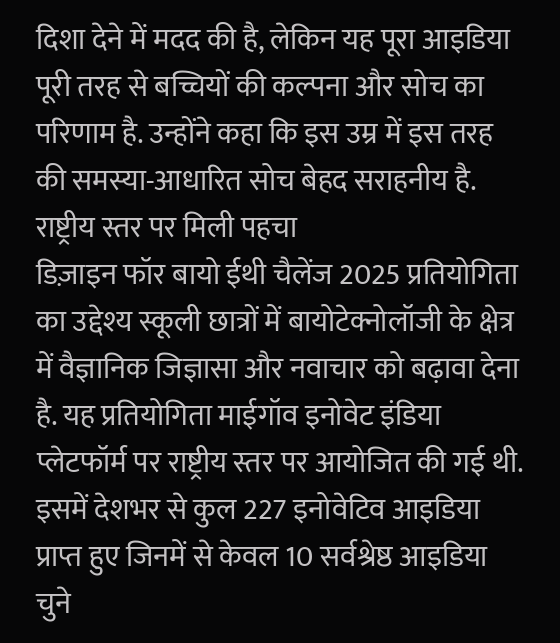दिशा देने में मदद की है, लेकिन यह पूरा आइडिया पूरी तरह से बच्चियों की कल्पना और सोच का परिणाम है. उन्होंने कहा कि इस उम्र में इस तरह की समस्या-आधारित सोच बेहद सराहनीय है.
राष्ट्रीय स्तर पर मिली पहचा
डिज़ाइन फॉर बायो ईथी चैलेंज 2025 प्रतियोगिता का उद्देश्य स्कूली छात्रों में बायोटेक्नोलॉजी के क्षेत्र में वैज्ञानिक जिज्ञासा और नवाचार को बढ़ावा देना है. यह प्रतियोगिता माईगॉव इनोवेट इंडिया प्लेटफॉर्म पर राष्ट्रीय स्तर पर आयोजित की गई थी. इसमें देशभर से कुल 227 इनोवेटिव आइडिया प्राप्त हुए जिनमें से केवल 10 सर्वश्रेष्ठ आइडिया चुने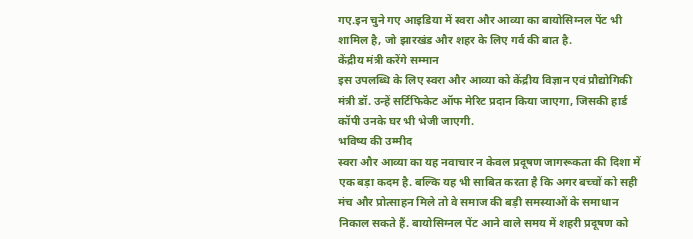गए.इन चुने गए आइडिया में स्वरा और आव्या का बायोसिग्नल पेंट भी शामिल है, जो झारखंड और शहर के लिए गर्व की बात है.
केंद्रीय मंत्री करेंगे सम्मान
इस उपलब्धि के लिए स्वरा और आव्या को केंद्रीय विज्ञान एवं प्रौद्योगिकी मंत्री डॉ. उन्हें सर्टिफिकेट ऑफ मेरिट प्रदान किया जाएगा, जिसकी हार्ड कॉपी उनके घर भी भेजी जाएगी.
भविष्य की उम्मीद
स्वरा और आव्या का यह नवाचार न केवल प्रदूषण जागरूकता की दिशा में एक बड़ा कदम है. बल्कि यह भी साबित करता है कि अगर बच्चों को सही मंच और प्रोत्साहन मिले तो वे समाज की बड़ी समस्याओं के समाधान निकाल सकते हैं. बायोसिग्नल पेंट आने वाले समय में शहरी प्रदूषण को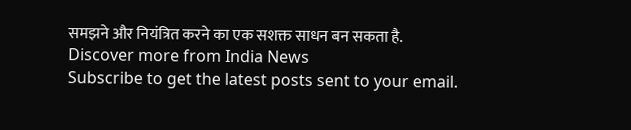समझने और नियंत्रित करने का एक सशक्त साधन बन सकता है.
Discover more from India News
Subscribe to get the latest posts sent to your email.